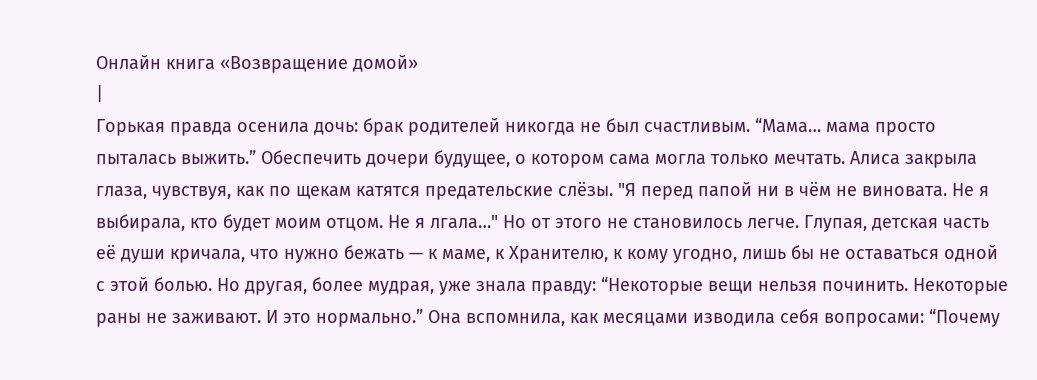Онлайн книга «Возвращение домой»
|
Горькая правда осенила дочь: брак родителей никогда не был счастливым. “Мама… мама просто пыталась выжить.” Обеспечить дочери будущее, о котором сама могла только мечтать. Алиса закрыла глаза, чувствуя, как по щекам катятся предательские слёзы. "Я перед папой ни в чём не виновата. Не я выбирала, кто будет моим отцом. Не я лгала…" Но от этого не становилось легче. Глупая, детская часть её души кричала, что нужно бежать — к маме, к Хранителю, к кому угодно, лишь бы не оставаться одной с этой болью. Но другая, более мудрая, уже знала правду: “Некоторые вещи нельзя починить. Некоторые раны не заживают. И это нормально.” Она вспомнила, как месяцами изводила себя вопросами: “Почему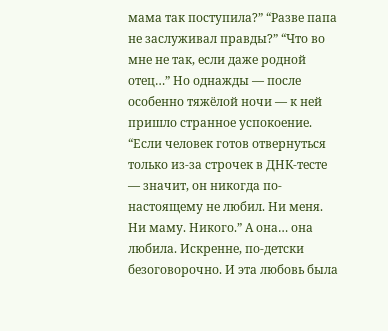мама так поступила?” “Разве папа не заслуживал правды?” “Что во мне не так, если даже родной отец…” Но однажды — после особенно тяжёлой ночи — к ней пришло странное успокоение. “Если человек готов отвернуться только из-за строчек в ДНК-тесте — значит, он никогда по-настоящему не любил. Ни меня. Ни маму. Никого.” А она… она любила. Искренне, по-детски безоговорочно. И эта любовь была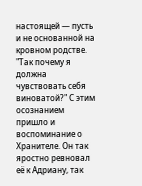настоящей — пусть и не основанной на кровном родстве. "Так почему я должна чувствовать себя виноватой?" С этим осознанием пришло и воспоминание о Хранителе. Он так яростно ревновал её к Адриану, так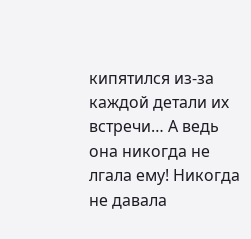кипятился из-за каждой детали их встречи… А ведь она никогда не лгала ему! Никогда не давала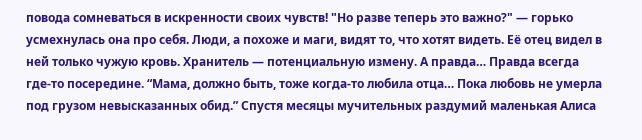повода сомневаться в искренности своих чувств! "Но разве теперь это важно?" — горько усмехнулась она про себя. Люди, а похоже и маги, видят то, что хотят видеть. Её отец видел в ней только чужую кровь. Хранитель — потенциальную измену. А правда… Правда всегда где-то посередине. “Мама, должно быть, тоже когда-то любила отца… Пока любовь не умерла под грузом невысказанных обид.” Спустя месяцы мучительных раздумий маленькая Алиса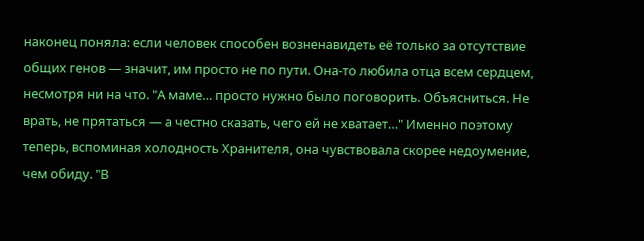наконец поняла: если человек способен возненавидеть её только за отсутствие общих генов — значит, им просто не по пути. Она-то любила отца всем сердцем, несмотря ни на что. "А маме… просто нужно было поговорить. Объясниться. Не врать, не прятаться — а честно сказать, чего ей не хватает…" Именно поэтому теперь, вспоминая холодность Хранителя, она чувствовала скорее недоумение, чем обиду. "В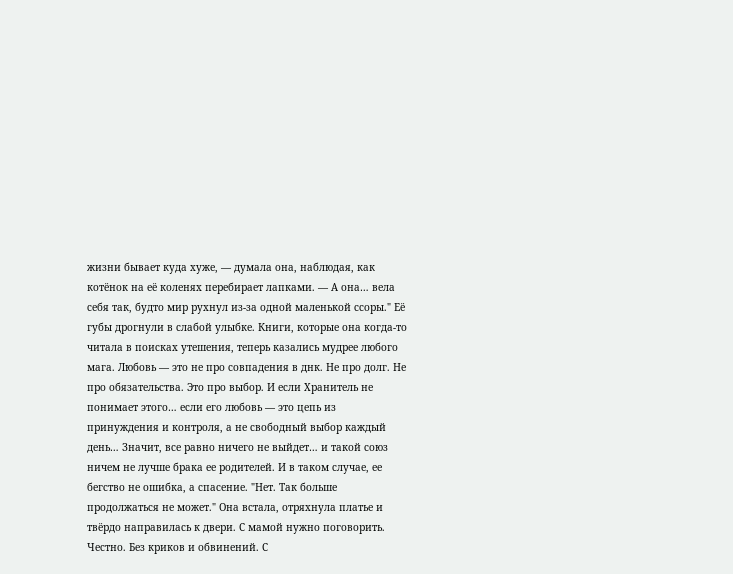жизни бывает куда хуже, — думала она, наблюдая, как котёнок на её коленях перебирает лапками. — А она… вела себя так, будто мир рухнул из-за одной маленькой ссоры." Её губы дрогнули в слабой улыбке. Книги, которые она когда-то читала в поисках утешения, теперь казались мудрее любого мага. Любовь — это не про совпадения в днк. Не про долг. Не про обязательства. Это про выбор. И если Хранитель не понимает этого… если его любовь — это цепь из принуждения и контроля, а не свободный выбор каждый день… Значит, все равно ничего не выйдет… и такой союз ничем не лучше брака ее родителей. И в таком случае, ее бегство не ошибка, а спасение. "Нет. Так больше продолжаться не может." Она встала, отряхнула платье и твёрдо направилась к двери. С мамой нужно поговорить. Честно. Без криков и обвинений. С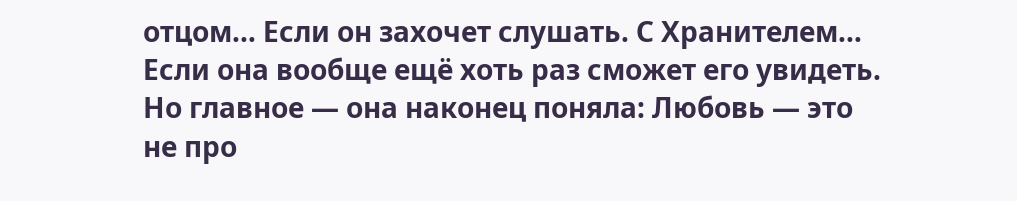отцом… Если он захочет слушать. С Хранителем… Если она вообще ещё хоть раз сможет его увидеть. Но главное — она наконец поняла: Любовь — это не про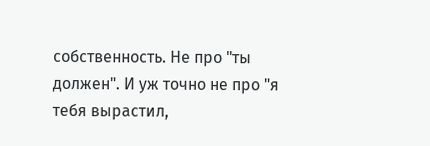собственность. Не про "ты должен". И уж точно не про "я тебя вырастил,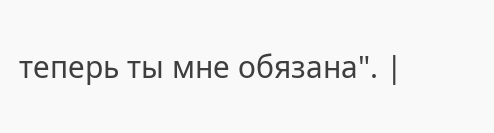теперь ты мне обязана". |